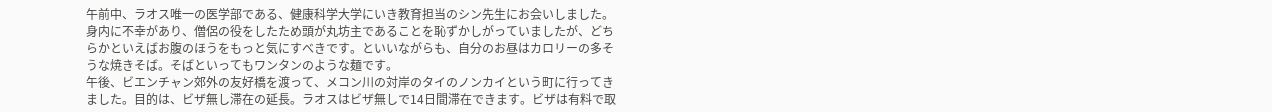午前中、ラオス唯一の医学部である、健康科学大学にいき教育担当のシン先生にお会いしました。身内に不幸があり、僧侶の役をしたため頭が丸坊主であることを恥ずかしがっていましたが、どちらかといえばお腹のほうをもっと気にすべきです。といいながらも、自分のお昼はカロリーの多そうな焼きそば。そばといってもワンタンのような麺です。
午後、ビエンチャン郊外の友好橋を渡って、メコン川の対岸のタイのノンカイという町に行ってきました。目的は、ビザ無し滞在の延長。ラオスはビザ無しで14日間滞在できます。ビザは有料で取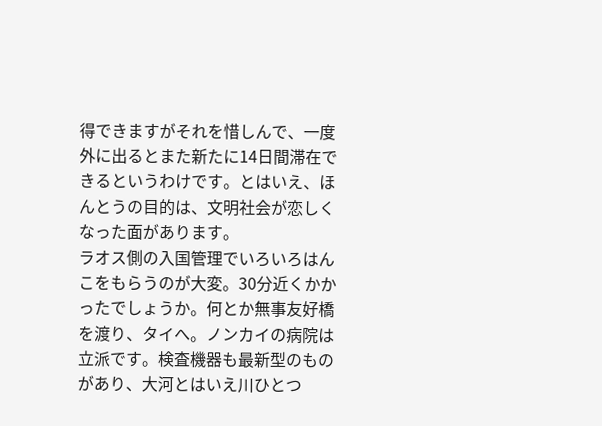得できますがそれを惜しんで、一度外に出るとまた新たに14日間滞在できるというわけです。とはいえ、ほんとうの目的は、文明社会が恋しくなった面があります。
ラオス側の入国管理でいろいろはんこをもらうのが大変。30分近くかかったでしょうか。何とか無事友好橋を渡り、タイへ。ノンカイの病院は立派です。検査機器も最新型のものがあり、大河とはいえ川ひとつ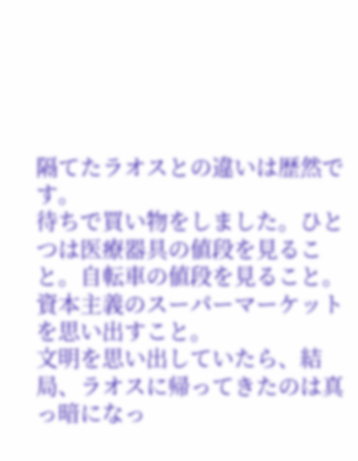隔てたラオスとの違いは歴然です。
待ちで買い物をしました。ひとつは医療器具の値段を見ること。自転車の値段を見ること。
資本主義のスーパーマーケットを思い出すこと。
文明を思い出していたら、結局、ラオスに帰ってきたのは真っ暗になっ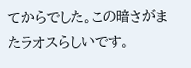てからでした。この暗さがまたラオスらしいです。